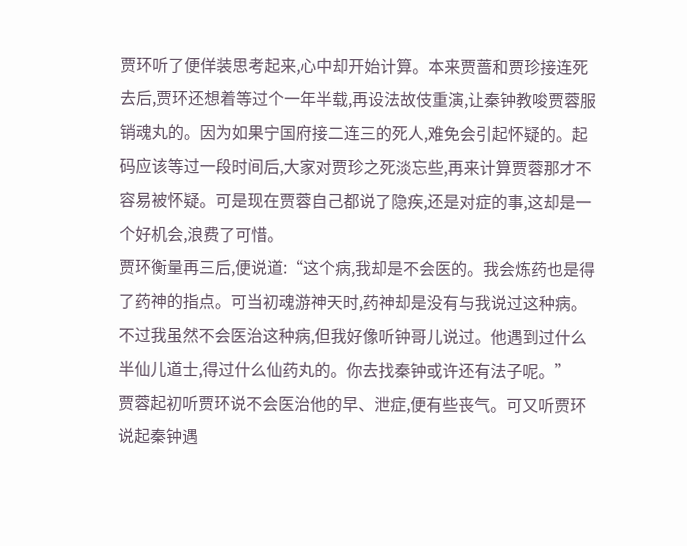贾环听了便佯装思考起来,心中却开始计算。本来贾蔷和贾珍接连死去后,贾环还想着等过个一年半载,再设法故伎重演,让秦钟教唆贾蓉服销魂丸的。因为如果宁国府接二连三的死人,难免会引起怀疑的。起码应该等过一段时间后,大家对贾珍之死淡忘些,再来计算贾蓉那才不容易被怀疑。可是现在贾蓉自己都说了隐疾,还是对症的事,这却是一个好机会,浪费了可惜。
贾环衡量再三后,便说道:“这个病,我却是不会医的。我会炼药也是得了药神的指点。可当初魂游神天时,药神却是没有与我说过这种病。不过我虽然不会医治这种病,但我好像听钟哥儿说过。他遇到过什么半仙儿道士,得过什么仙药丸的。你去找秦钟或许还有法子呢。”
贾蓉起初听贾环说不会医治他的早、泄症,便有些丧气。可又听贾环说起秦钟遇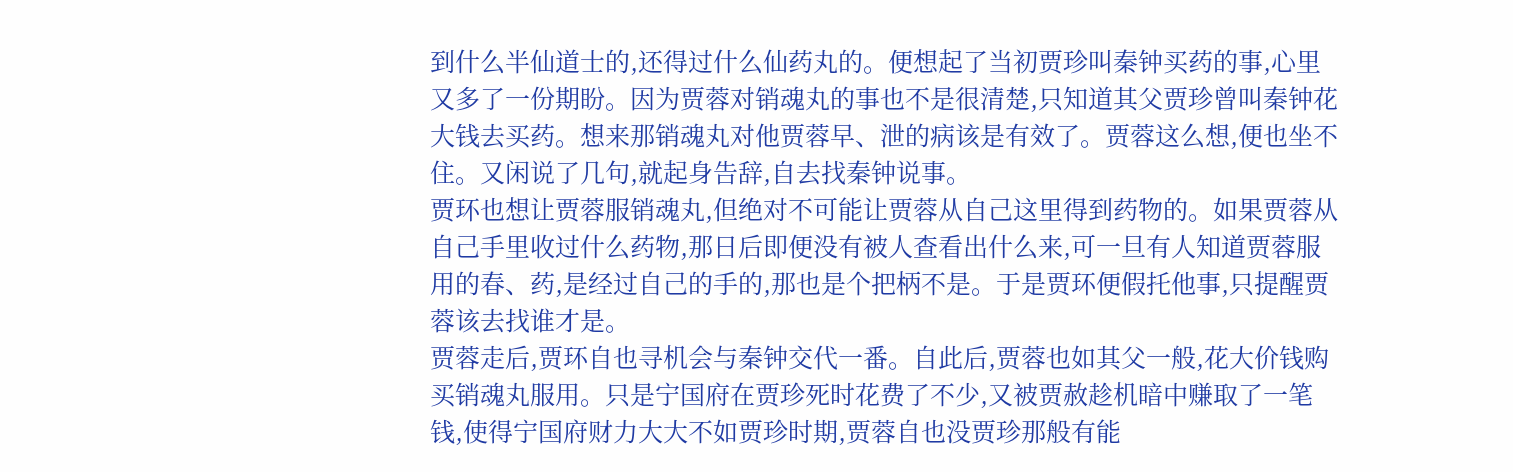到什么半仙道士的,还得过什么仙药丸的。便想起了当初贾珍叫秦钟买药的事,心里又多了一份期盼。因为贾蓉对销魂丸的事也不是很清楚,只知道其父贾珍曾叫秦钟花大钱去买药。想来那销魂丸对他贾蓉早、泄的病该是有效了。贾蓉这么想,便也坐不住。又闲说了几句,就起身告辞,自去找秦钟说事。
贾环也想让贾蓉服销魂丸,但绝对不可能让贾蓉从自己这里得到药物的。如果贾蓉从自己手里收过什么药物,那日后即便没有被人查看出什么来,可一旦有人知道贾蓉服用的春、药,是经过自己的手的,那也是个把柄不是。于是贾环便假托他事,只提醒贾蓉该去找谁才是。
贾蓉走后,贾环自也寻机会与秦钟交代一番。自此后,贾蓉也如其父一般,花大价钱购买销魂丸服用。只是宁国府在贾珍死时花费了不少,又被贾赦趁机暗中赚取了一笔钱,使得宁国府财力大大不如贾珍时期,贾蓉自也没贾珍那般有能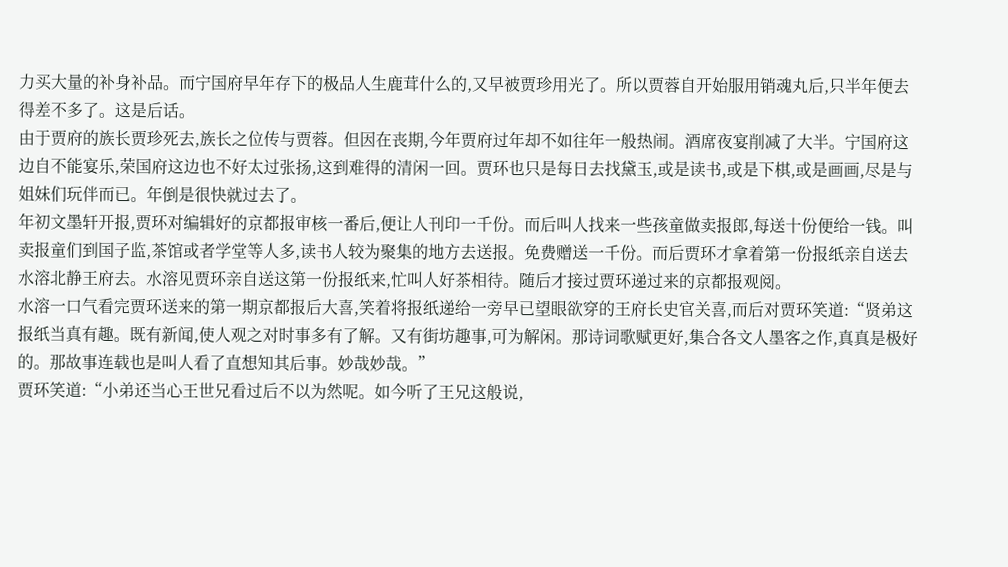力买大量的补身补品。而宁国府早年存下的极品人生鹿茸什么的,又早被贾珍用光了。所以贾蓉自开始服用销魂丸后,只半年便去得差不多了。这是后话。
由于贾府的族长贾珍死去,族长之位传与贾蓉。但因在丧期,今年贾府过年却不如往年一般热闹。酒席夜宴削减了大半。宁国府这边自不能宴乐,荣国府这边也不好太过张扬,这到难得的清闲一回。贾环也只是每日去找黛玉,或是读书,或是下棋,或是画画,尽是与姐妹们玩伴而已。年倒是很快就过去了。
年初文墨轩开报,贾环对编辑好的京都报审核一番后,便让人刊印一千份。而后叫人找来一些孩童做卖报郎,每送十份便给一钱。叫卖报童们到国子监,茶馆或者学堂等人多,读书人较为聚集的地方去送报。免费赠送一千份。而后贾环才拿着第一份报纸亲自送去水溶北静王府去。水溶见贾环亲自送这第一份报纸来,忙叫人好茶相待。随后才接过贾环递过来的京都报观阅。
水溶一口气看完贾环送来的第一期京都报后大喜,笑着将报纸递给一旁早已望眼欲穿的王府长史官关喜,而后对贾环笑道:“贤弟这报纸当真有趣。既有新闻,使人观之对时事多有了解。又有街坊趣事,可为解闲。那诗词歌赋更好,集合各文人墨客之作,真真是极好的。那故事连载也是叫人看了直想知其后事。妙哉妙哉。”
贾环笑道:“小弟还当心王世兄看过后不以为然呢。如今听了王兄这般说,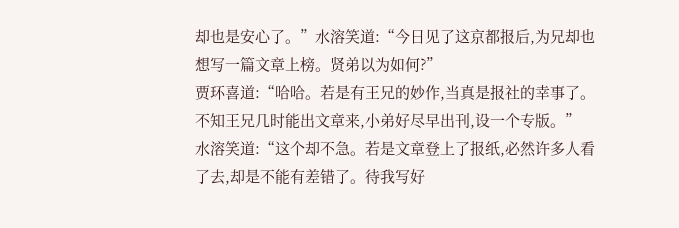却也是安心了。”水溶笑道:“今日见了这京都报后,为兄却也想写一篇文章上榜。贤弟以为如何?”
贾环喜道:“哈哈。若是有王兄的妙作,当真是报社的幸事了。不知王兄几时能出文章来,小弟好尽早出刊,设一个专版。”
水溶笑道:“这个却不急。若是文章登上了报纸,必然许多人看了去,却是不能有差错了。待我写好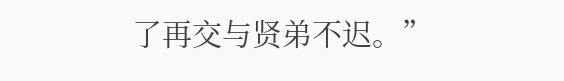了再交与贤弟不迟。”